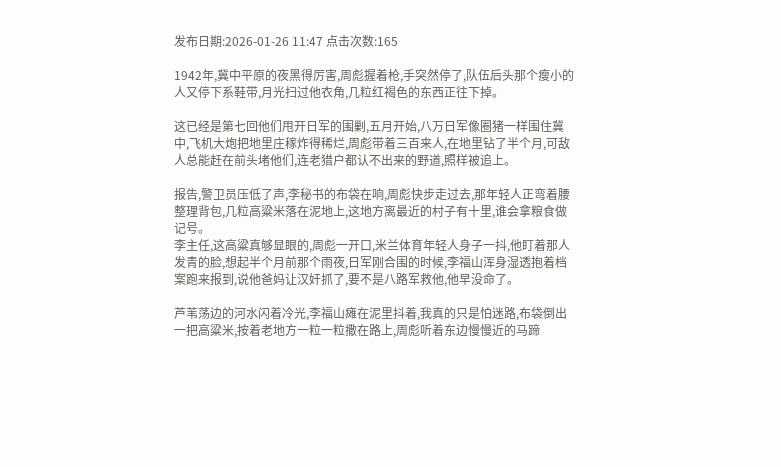发布日期:2026-01-26 11:47 点击次数:165

1942年,冀中平原的夜黑得厉害,周彪握着枪,手突然停了,队伍后头那个瘦小的人又停下系鞋带,月光扫过他衣角,几粒红褐色的东西正往下掉。

这已经是第七回他们甩开日军的围剿,五月开始,八万日军像圈猪一样围住冀中,飞机大炮把地里庄稼炸得稀烂,周彪带着三百来人,在地里钻了半个月,可敌人总能赶在前头堵他们,连老猎户都认不出来的野道,照样被追上。

报告,警卫员压低了声,李秘书的布袋在响,周彪快步走过去,那年轻人正弯着腰整理背包,几粒高粱米落在泥地上,这地方离最近的村子有十里,谁会拿粮食做记号。
李主任,这高粱真够显眼的,周彪一开口,米兰体育年轻人身子一抖,他盯着那人发青的脸,想起半个月前那个雨夜,日军刚合围的时候,李福山浑身湿透抱着档案跑来报到,说他爸妈让汉奸抓了,要不是八路军救他,他早没命了。

芦苇荡边的河水闪着冷光,李福山瘫在泥里抖着,我真的只是怕迷路,布袋倒出一把高粱米,按着老地方一粒一粒撒在路上,周彪听着东边慢慢近的马蹄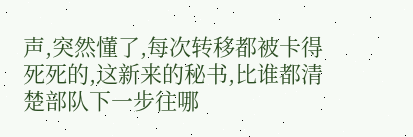声,突然懂了,每次转移都被卡得死死的,这新来的秘书,比谁都清楚部队下一步往哪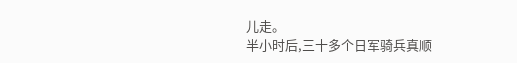儿走。
半小时后,三十多个日军骑兵真顺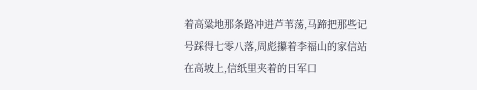着高粱地那条路冲进芦苇荡,马蹄把那些记号踩得七零八落,周彪攥着李福山的家信站在高坡上,信纸里夹着的日军口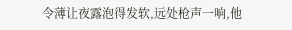令薄让夜露泡得发软,远处枪声一响,他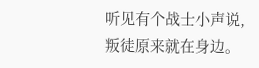听见有个战士小声说,叛徒原来就在身边。